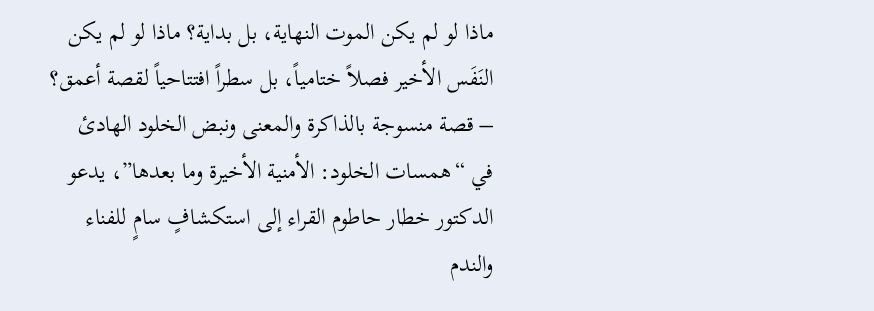ماذا لو لم يكن الموت النهاية، بل بداية؟ ماذا لو لم يكن النَفَس الأخير فصلاً ختامياً، بل سطراً افتتاحياً لقصة أعمق؟
– قصة منسوجة بالذاكرة والمعنى ونبض الخلود الهادئ
في “همسات الخلود: الأمنية الأخيرة وما بعدها”، يدعو الدكتور خطار حاطوم القراء إلى استكشافٍ سامٍ للفناء والندم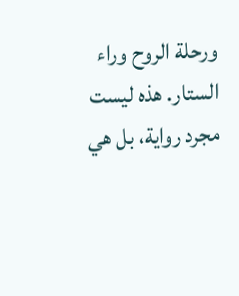ورحلة الروح وراء الستار. هذه ليست مجرد رواية، بل هي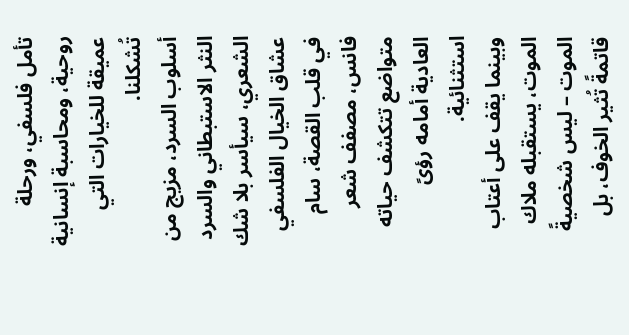تأمل فلسفي، ورحلة روحية، ومحاسبة إنسانية عميقة للخيارات التي تُشكلنا.
أسلوب السرد، مزيج من النثر الاستبطاني والسرد الشعري، سيأسر بلا شك عشاق الخيال الفلسفي
في قلب القصة، سام فانس، مصفف شعر متواضع تتكشف حياته العادية أمامه رؤىً استثنائية.
وبينما يقف على أعتاب الموت، يستقبله ملاك الموت – ليس شخصيةً قاتمةً تُثير الخوف، بل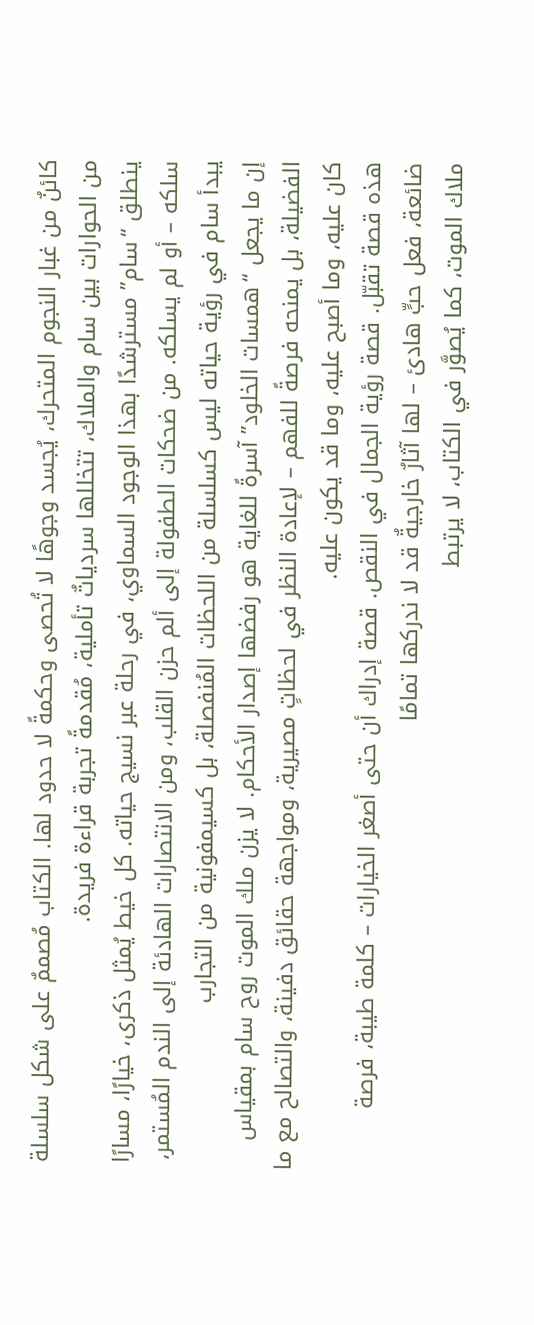كائنٌ من غبار النجوم المتحرك، يُجسد وجوهًا لا تُحصى وحكمةً لا حدود لها. الكتاب مُصممٌ على شكل سلسلة من الحوارات بين سام والملاك، تتخللها سردياتٌ تأملية، مُقدمةً تجربة قراءة فريدة.
ينطلق “سام” مسترشدًا بهذا الوجود السماوي، في رحلة عبر نسيج حياته. كل خيط يُمثل ذكرى، خيارًا، مسارًا سلكه – أو لم يسلكه. من ضحكات الطفولة إلى ألم حزن القلب، ومن الانتصارات الهادئة إلى الندم المُستمر، يبدأ سام في رؤية حياته ليس كسلسلة من اللحظات المُنفصلة، بل كسيمفونية من التجارب
إن ما يجعل “همسات الخلود” آسرةً للغاية هو رفضها إصدار الأحكام. لا يزن ملك الموت روح سام بمقياس الفضيلة، بل يمنحه فرصةً للفهم – لإعادة النظر في لحظاتٍ مصيرية، ومواجهة حقائق دفينة، والتصالح مع ما كان عليه، وما أصبح عليه، وما قد يكون عليه.
هذه قصة تقبّل. قصة رؤية الجمال في النقص. قصة إدراك أن حتى أصغر الخيارات – كلمة طيبة، فرصة ضائعة، فعل حبٍّ هادئ – لها آثارٌ خارجيةٌ قد لا ندركها تمامًا
ملاك الموت، كما يُصوَّر في الكتاب، لا يرتبط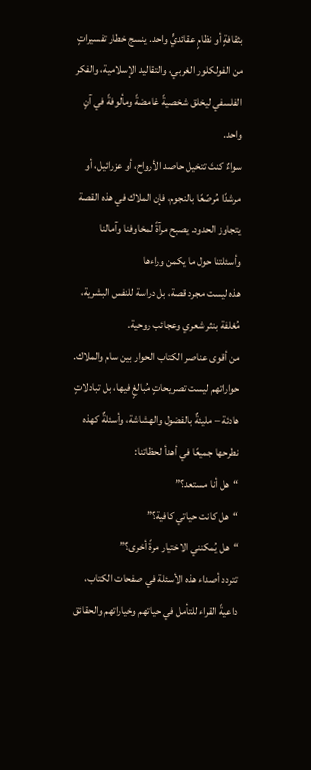بثقافةٍ أو نظامٍ عقائديٍّ واحد. ينسج خطار تفسيراتٍ من الفولكلور الغربي، والتقاليد الإسلامية، والفكر الفلسفي ليخلق شخصيةً غامضةً ومألوفةً في آنٍ واحد.
سواءٌ كنتَ تتخيل حاصد الأرواح، أو عزرائيل، أو مرشدًا مُرصّعًا بالنجوم، فإن الملاك في هذه القصة يتجاوز الحدود. يصبح مرآةً لمخاوفنا وآمالنا وأسئلتنا حول ما يكمن وراءها
هذه ليست مجرد قصة، بل دراسة للنفس البشرية، مُغلفة بنثر شعري وعجائب روحية.
من أقوى عناصر الكتاب الحوار بين سام والملاك. حواراتهم ليست تصريحاتٍ مُبالغٍ فيها، بل تبادلاتٍ هادئة – مليئةٌ بالفضول والهشاشة، وأسئلةٌ كهذه نطرحها جميعًا في أهدأ لحظاتنا:
“هل أنا مستعد؟”
“هل كانت حياتي كافية؟”
“هل يُمكنني الاختيار مرةً أخرى؟”
تتردد أصداء هذه الأسئلة في صفحات الكتاب، داعيةً القراء للتأمل في حياتهم وخياراتهم والحقائق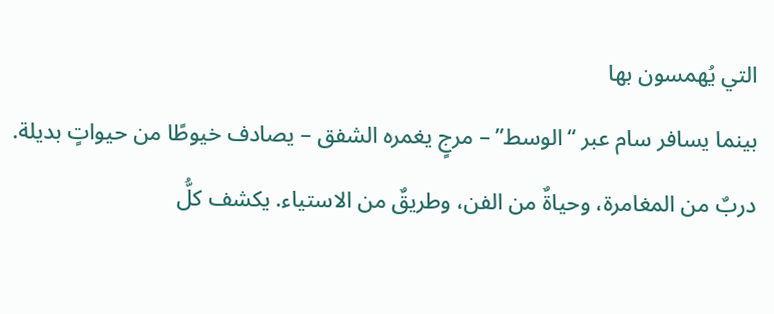التي يُهمسون بها
بينما يسافر سام عبر “الوسط” – مرجٍ يغمره الشفق – يصادف خيوطًا من حيواتٍ بديلة. دربٌ من المغامرة، وحياةٌ من الفن، وطريقٌ من الاستياء. يكشف كلُّ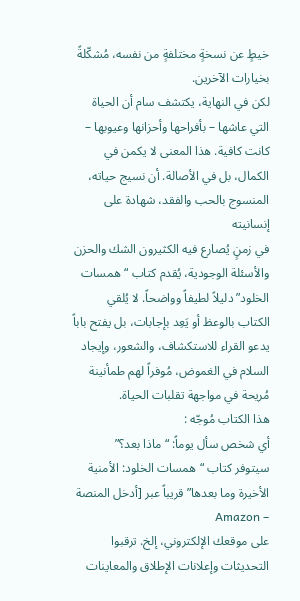خيطٍ عن نسخةٍ مختلفةٍ من نفسه، مُشكّلةً بخيارات الآخرين.
لكن في النهاية، يكتشف سام أن الحياة التي عاشها – بأفراحها وأحزانها وعيوبها – كانت كافية. هذا المعنى لا يكمن في الكمال، بل في الأصالة. أن نسيج حياته، المنسوج بالحب والفقد، شهادة على إنسانيته
في زمنٍ يُصارع فيه الكثيرون الشك والحزن والأسئلة الوجودية، يُقدم كتاب “همسات الخلود” دليلاً لطيفاً وواضحاً. لا يُلقي الكتاب بالوعظ أو يَعِد بإجابات، بل يفتح باباً يدعو القراء للاستكشاف، والشعور، وإيجاد السلام في الغموض، مُوفراً لهم طمأنينة مُريحة في مواجهة تقلبات الحياة.
هذا الكتاب مُوجّه :
أي شخص سأل يوماً: “ماذا بعد؟”
سيتوفر كتاب “همسات الخلود: الأمنية الأخيرة وما بعدها” قريباً عبر [أدخل المنصة – Amazon
على موقعك الإلكتروني، إلخ. ترقبوا التحديثات وإعلانات الإطلاق والمعاينات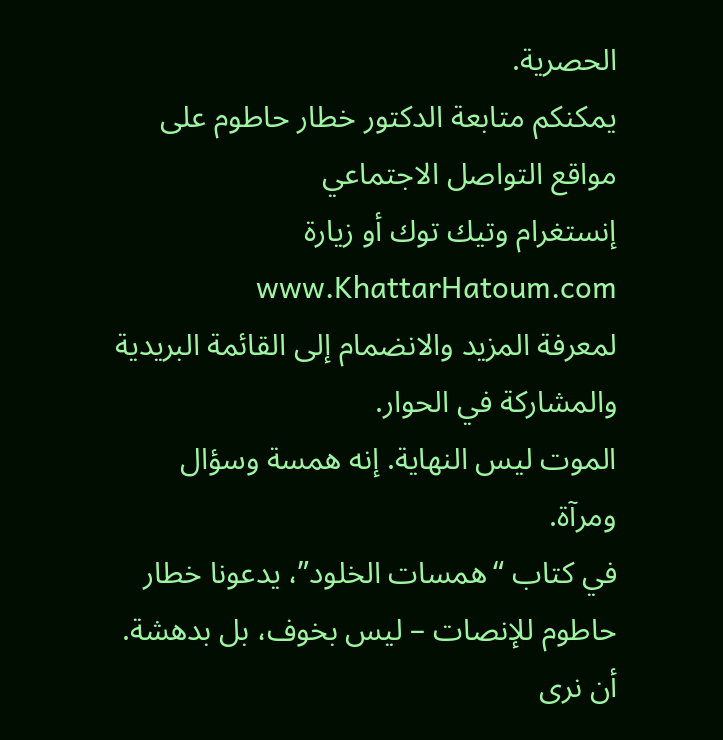الحصرية.
يمكنكم متابعة الدكتور خطار حاطوم على مواقع التواصل الاجتماعي
إنستغرام وتيك توك أو زيارة www.KhattarHatoum.com
لمعرفة المزيد والانضمام إلى القائمة البريدية والمشاركة في الحوار.
الموت ليس النهاية. إنه همسة وسؤال ومرآة.
في كتاب “همسات الخلود”، يدعونا خطار حاطوم للإنصات – ليس بخوف، بل بدهشة. أن نرى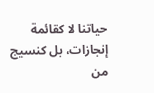حياتنا لا كقائمة إنجازات، بل كنسيج من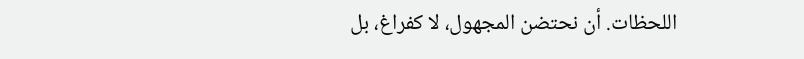اللحظات. أن نحتضن المجهول، لا كفراغ، بل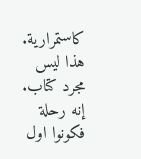كاستمرارية.
هذا ليس مجرد كتاب. إنه رحلة فكونوا اول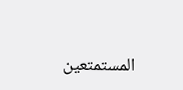المستمتعين